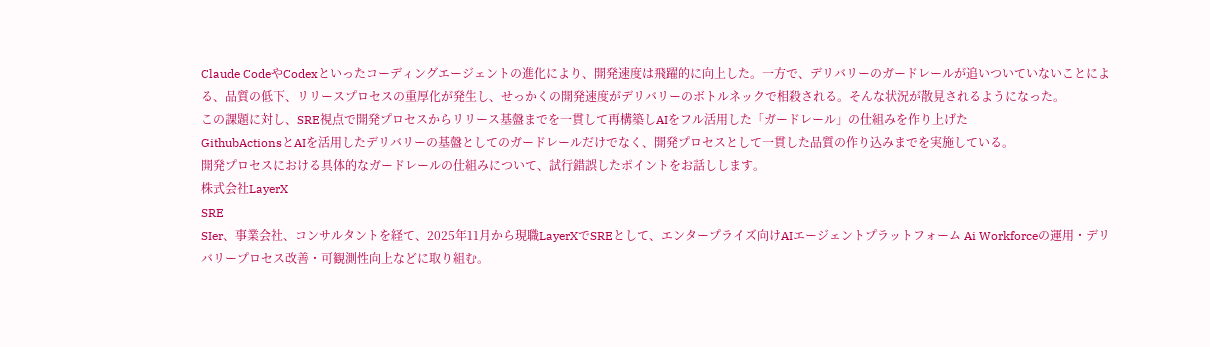Claude CodeやCodexといったコーディングエージェントの進化により、開発速度は飛躍的に向上した。一方で、デリバリーのガードレールが追いついていないことによる、品質の低下、リリースプロセスの重厚化が発生し、せっかくの開発速度がデリバリーのボトルネックで相殺される。そんな状況が散見されるようになった。
この課題に対し、SRE視点で開発プロセスからリリース基盤までを一貫して再構築しAIをフル活用した「ガードレール」の仕組みを作り上げた
GithubActionsとAIを活用したデリバリーの基盤としてのガードレールだけでなく、開発プロセスとして一貫した品質の作り込みまでを実施している。
開発プロセスにおける具体的なガードレールの仕組みについて、試行錯誤したポイントをお話しします。
株式会社LayerX
SRE
SIer、事業会社、コンサルタントを経て、2025年11月から現職LayerXでSREとして、エンタープライズ向けAIエージェントプラットフォーム Ai Workforceの運用・デリバリープロセス改善・可観測性向上などに取り組む。